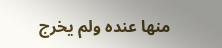منها عنده ولم يخرج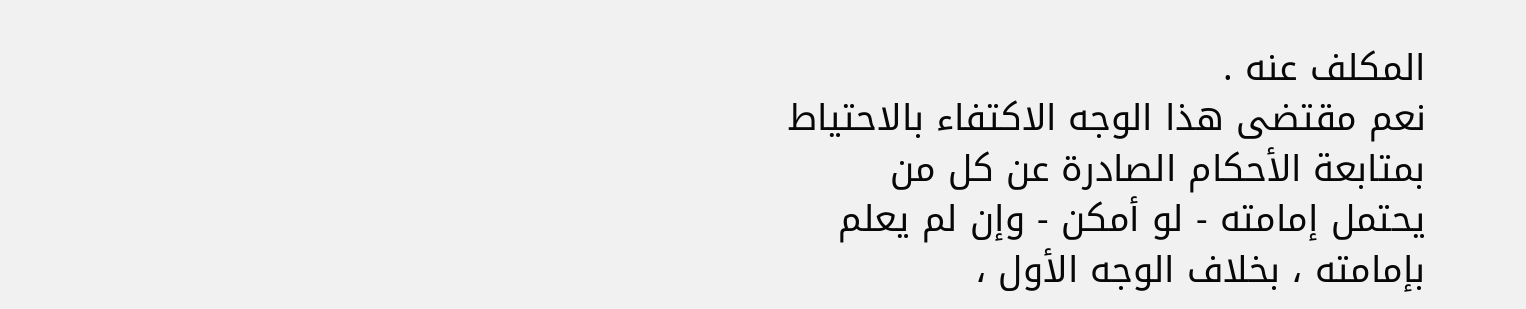المكلف عنه .
نعم مقتضى هذا الوجه الاكتفاء بالاحتياط بمتابعة الأحكام الصادرة عن كل من يحتمل إمامته - لو أمكن - وإن لم يعلم بإمامته ، بخلاف الوجه الأول ،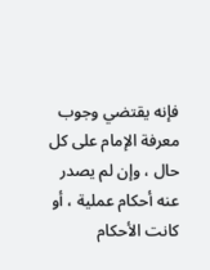فإنه يقتضي وجوب معرفة الإمام على كل حال ، وإن لم يصدر عنه أحكام عملية ، أو كانت الأحكام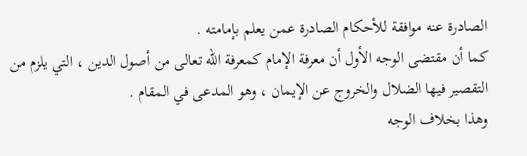الصادرة عنه موافقة للأحكام الصادرة عمن يعلم بإمامته .
كما أن مقتضى الوجه الأول أن معرفة الإمام كمعرفة الله تعالى من أصول الدين ، التي يلزم من التقصير فيها الضلال والخروج عن الإيمان ، وهو المدعى في المقام .
وهذا بخلاف الوجه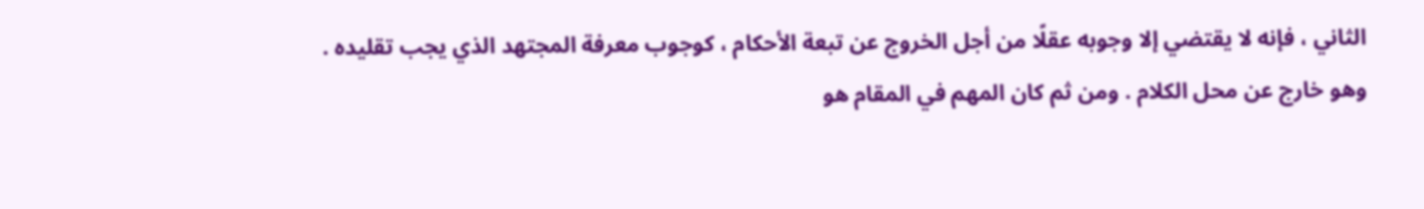الثاني ، فإنه لا يقتضي إلا وجوبه عقلًا من أجل الخروج عن تبعة الأحكام ، كوجوب معرفة المجتهد الذي يجب تقليده . وهو خارج عن محل الكلام . ومن ثم كان المهم في المقام هو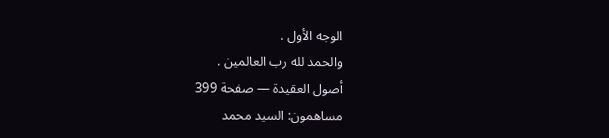الوجه الأول .
والحمد لله رب العالمين .
أصول العقيدة — صفحة 399
مساهمون: السيد محمد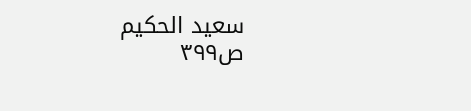سعيد الحكيم
ص٣٩٩